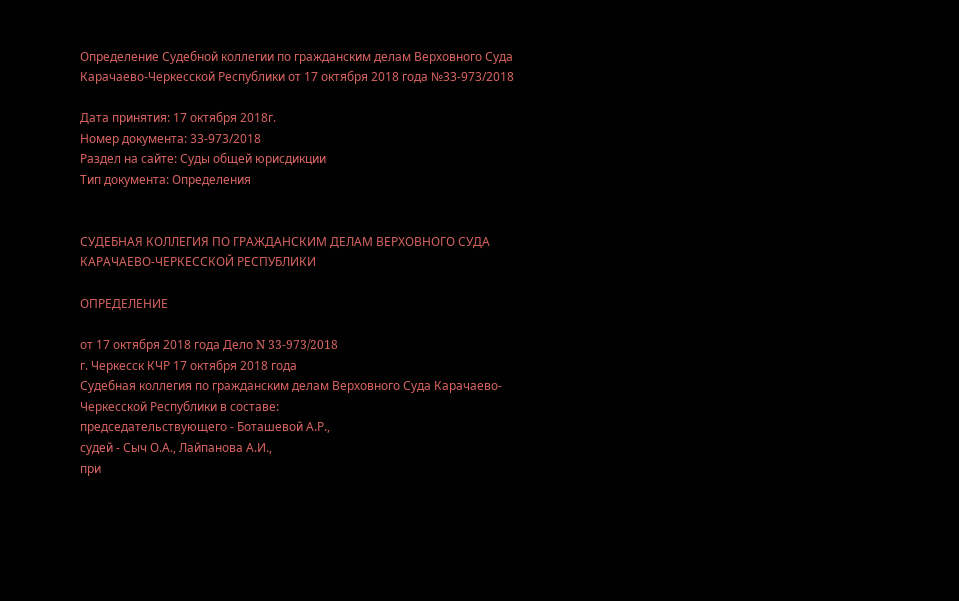Определение Судебной коллегии по гражданским делам Верховного Суда Карачаево-Черкесской Республики от 17 октября 2018 года №33-973/2018

Дата принятия: 17 октября 2018г.
Номер документа: 33-973/2018
Раздел на сайте: Суды общей юрисдикции
Тип документа: Определения


СУДЕБНАЯ КОЛЛЕГИЯ ПО ГРАЖДАНСКИМ ДЕЛАМ ВЕРХОВНОГО СУДА КАРАЧАЕВО-ЧЕРКЕССКОЙ РЕСПУБЛИКИ

ОПРЕДЕЛЕНИЕ

от 17 октября 2018 года Дело N 33-973/2018
г. Черкесск КЧР 17 октября 2018 года
Судебная коллегия по гражданским делам Верховного Суда Карачаево-Черкесской Республики в составе:
председательствующего - Боташевой А.Р.,
судей - Сыч О.А., Лайпанова А.И.,
при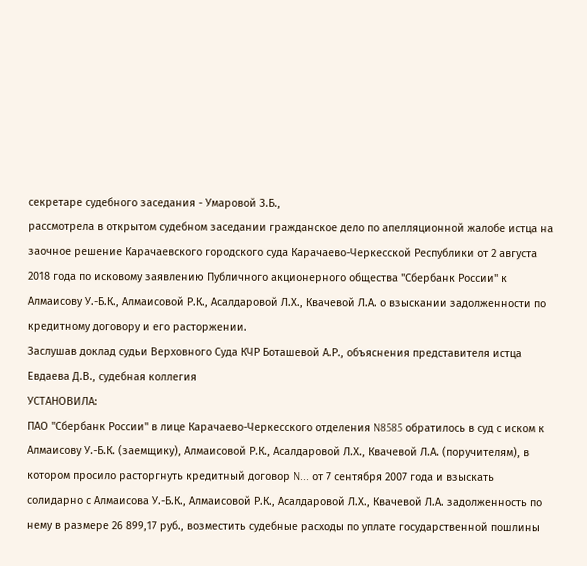секретаре судебного заседания - Умаровой З.Б.,
рассмотрела в открытом судебном заседании гражданское дело по апелляционной жалобе истца на заочное решение Карачаевского городского суда Карачаево-Черкесской Республики от 2 августа 2018 года по исковому заявлению Публичного акционерного общества "Сбербанк России" к Алмаисову У.-Б.К., Алмаисовой Р.К., Асалдаровой Л.Х., Квачевой Л.А. о взыскании задолженности по кредитному договору и его расторжении.
Заслушав доклад судьи Верховного Суда КЧР Боташевой А.Р., объяснения представителя истца Евдаева Д.В., судебная коллегия
УСТАНОВИЛА:
ПАО "Сбербанк России" в лице Карачаево-Черкесского отделения N8585 обратилось в суд с иском к Алмаисову У.-Б.К. (заемщику), Алмаисовой Р.К., Асалдаровой Л.Х., Квачевой Л.А. (поручителям), в котором просило расторгнуть кредитный договор N... от 7 сентября 2007 года и взыскать солидарно с Алмаисова У.-Б.К., Алмаисовой Р.К., Асалдаровой Л.Х., Квачевой Л.А. задолженность по нему в размере 26 899,17 руб., возместить судебные расходы по уплате государственной пошлины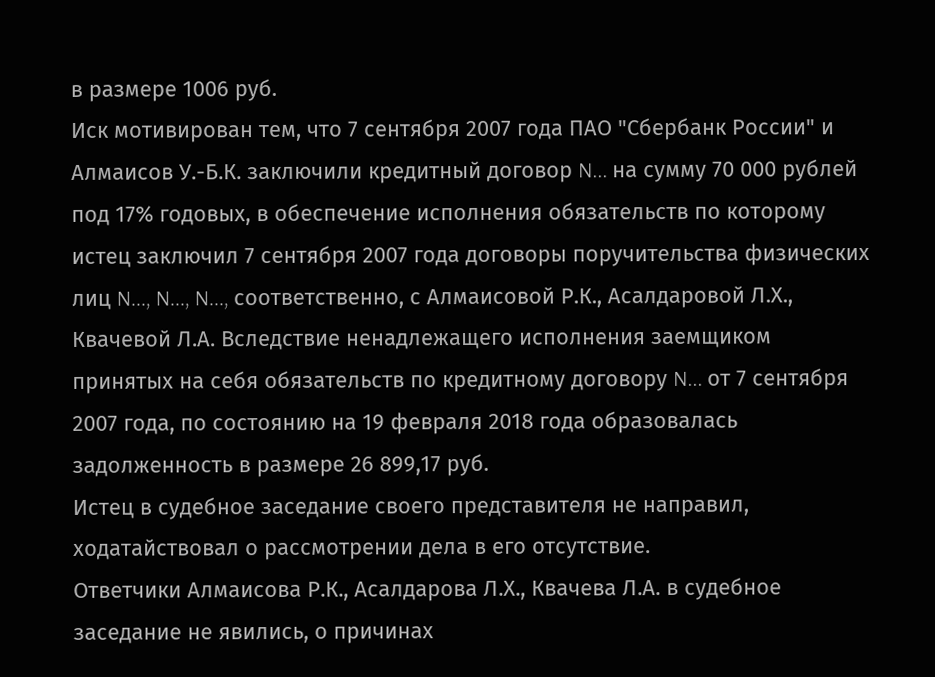в размере 1006 руб.
Иск мотивирован тем, что 7 сентября 2007 года ПАО "Сбербанк России" и Алмаисов У.-Б.К. заключили кредитный договор N... на сумму 70 000 рублей под 17% годовых, в обеспечение исполнения обязательств по которому истец заключил 7 сентября 2007 года договоры поручительства физических лиц N..., N..., N..., соответственно, с Алмаисовой Р.К., Асалдаровой Л.Х., Квачевой Л.А. Вследствие ненадлежащего исполнения заемщиком принятых на себя обязательств по кредитному договору N... от 7 сентября 2007 года, по состоянию на 19 февраля 2018 года образовалась задолженность в размере 26 899,17 руб.
Истец в судебное заседание своего представителя не направил, ходатайствовал о рассмотрении дела в его отсутствие.
Ответчики Алмаисова Р.К., Асалдарова Л.Х., Квачева Л.А. в судебное заседание не явились, о причинах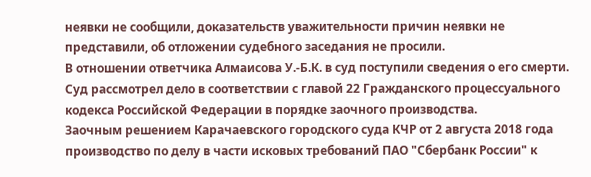неявки не сообщили, доказательств уважительности причин неявки не представили, об отложении судебного заседания не просили.
В отношении ответчика Алмаисова У.-Б.К. в суд поступили сведения о его смерти.
Суд рассмотрел дело в соответствии с главой 22 Гражданского процессуального кодекса Российской Федерации в порядке заочного производства.
Заочным решением Карачаевского городского суда КЧР от 2 августа 2018 года производство по делу в части исковых требований ПАО "Сбербанк России" к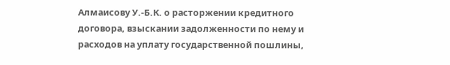Алмаисову У.-Б.К. о расторжении кредитного договора, взыскании задолженности по нему и расходов на уплату государственной пошлины,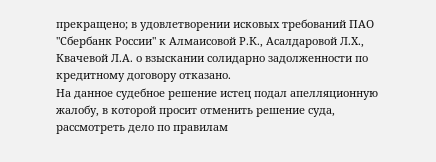прекращено; в удовлетворении исковых требований ПАО "Сбербанк России" к Алмаисовой Р.К., Асалдаровой Л.Х., Квачевой Л.А. о взыскании солидарно задолженности по кредитному договору отказано.
На данное судебное решение истец подал апелляционную жалобу, в которой просит отменить решение суда, рассмотреть дело по правилам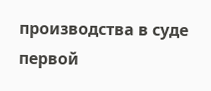производства в суде первой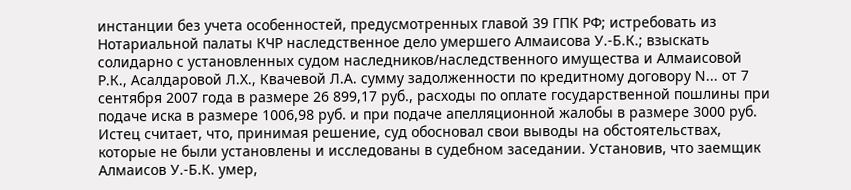инстанции без учета особенностей, предусмотренных главой 39 ГПК РФ; истребовать из Нотариальной палаты КЧР наследственное дело умершего Алмаисова У.-Б.К.; взыскать солидарно с установленных судом наследников/наследственного имущества и Алмаисовой Р.К., Асалдаровой Л.Х., Квачевой Л.А. сумму задолженности по кредитному договору N... от 7 сентября 2007 года в размере 26 899,17 руб., расходы по оплате государственной пошлины при подаче иска в размере 1006,98 руб. и при подаче апелляционной жалобы в размере 3000 руб. Истец считает, что, принимая решение, суд обосновал свои выводы на обстоятельствах, которые не были установлены и исследованы в судебном заседании. Установив, что заемщик Алмаисов У.-Б.К. умер,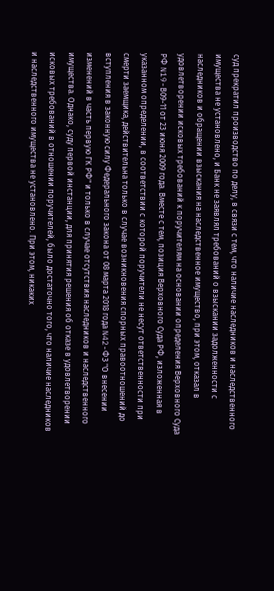суд прекратил производство по делу, в связи с тем, что наличие наследников и наследственного имущества не установлено, и Банк не заявлял требований о взыскании задолженности с наследников и обращении взыскания на наследственное имущество, при этом, отказал в удовлетворении исковых требований к поручителям на основании определения Верховного Суда РФ N19-В09-11 от 23 июня 2009 года. Вместе с тем, позиция Верховного Суда РФ, изложенная в указанном определении, в соответствии с которой поручители не несут ответственности при смерти заемщика, действительна только в случае возникновения спорных правоотношений до вступления в законную силу Федерального закона от 08 марта 2018 года N42-ФЗ "О внесении изменений в часть первую ГК РФ" и только в случае отсутствия наследников и наследственного имущества. Однако, суду первой инстанции, для принятия решения об отказе в удовлетворении исковых требований в отношении поручителей, было достаточно того, что наличие наследников и наследственного имущества не установлено. При этом, никаких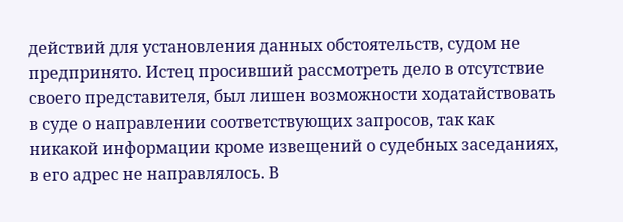действий для установления данных обстоятельств, судом не предпринято. Истец просивший рассмотреть дело в отсутствие своего представителя, был лишен возможности ходатайствовать в суде о направлении соответствующих запросов, так как никакой информации кроме извещений о судебных заседаниях, в его адрес не направлялось. В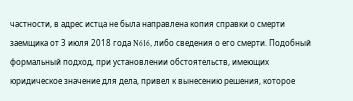частности, в адрес истца не была направлена копия справки о смерти заемщика от 3 июля 2018 года N616, либо сведения о его смерти. Подобный формальный подход, при установлении обстоятельств, имеющих юридическое значение для дела, привел к вынесению решения, которое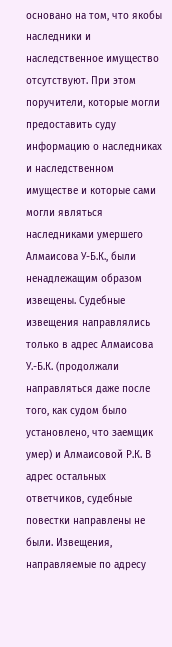основано на том, что якобы наследники и наследственное имущество отсутствуют. При этом поручители, которые могли предоставить суду информацию о наследниках и наследственном имуществе и которые сами могли являться наследниками умершего Алмаисова У-Б.К., были ненадлежащим образом извещены. Судебные извещения направлялись только в адрес Алмаисова У.-Б.К. (продолжали направляться даже после того, как судом было установлено, что заемщик умер) и Алмаисовой Р.К. В адрес остальных ответчиков, судебные повестки направлены не были. Извещения, направляемые по адресу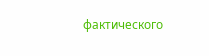фактического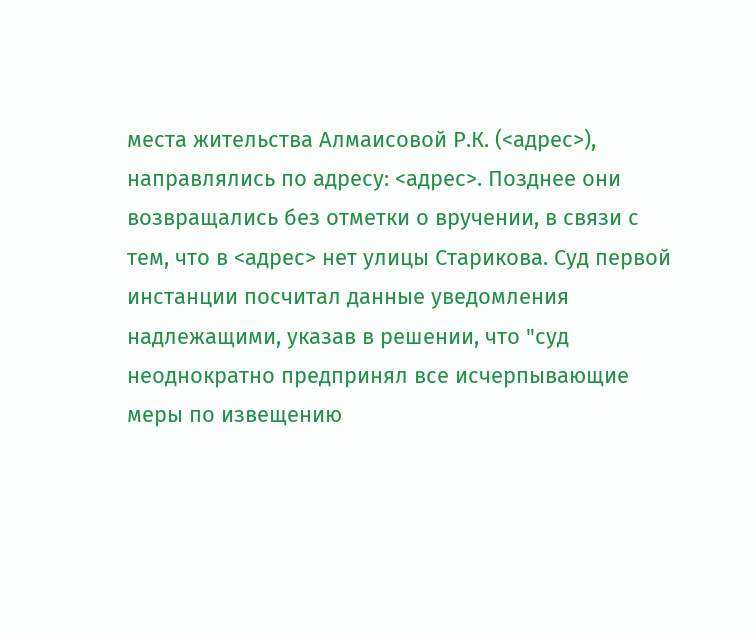места жительства Алмаисовой Р.К. (<адрес>), направлялись по адресу: <адрес>. Позднее они возвращались без отметки о вручении, в связи с тем, что в <адрес> нет улицы Старикова. Суд первой инстанции посчитал данные уведомления надлежащими, указав в решении, что "суд неоднократно предпринял все исчерпывающие меры по извещению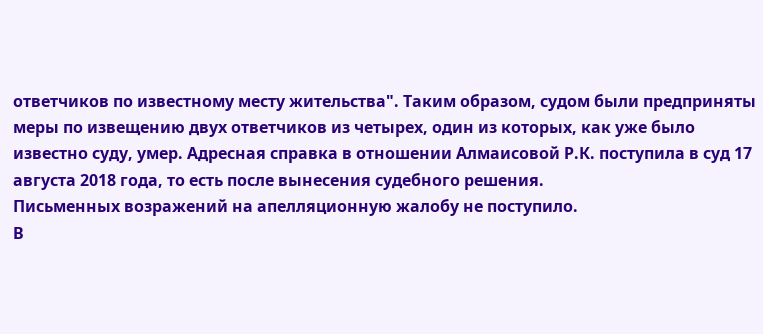ответчиков по известному месту жительства". Таким образом, судом были предприняты меры по извещению двух ответчиков из четырех, один из которых, как уже было известно суду, умер. Адресная справка в отношении Алмаисовой Р.К. поступила в суд 17 августа 2018 года, то есть после вынесения судебного решения.
Письменных возражений на апелляционную жалобу не поступило.
В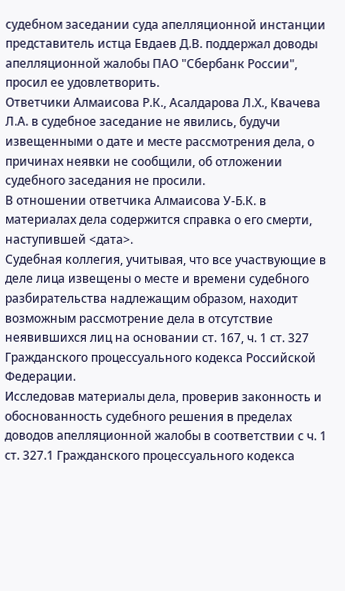судебном заседании суда апелляционной инстанции представитель истца Евдаев Д.В. поддержал доводы апелляционной жалобы ПАО "Сбербанк России", просил ее удовлетворить.
Ответчики Алмаисова Р.К., Асалдарова Л.Х., Квачева Л.А. в судебное заседание не явились, будучи извещенными о дате и месте рассмотрения дела, о причинах неявки не сообщили, об отложении судебного заседания не просили.
В отношении ответчика Алмаисова У-Б.К. в материалах дела содержится справка о его смерти, наступившей <дата>.
Судебная коллегия, учитывая, что все участвующие в деле лица извещены о месте и времени судебного разбирательства надлежащим образом, находит возможным рассмотрение дела в отсутствие неявившихся лиц на основании ст. 167, ч. 1 ст. 327 Гражданского процессуального кодекса Российской Федерации.
Исследовав материалы дела, проверив законность и обоснованность судебного решения в пределах доводов апелляционной жалобы в соответствии с ч. 1 ст. 327.1 Гражданского процессуального кодекса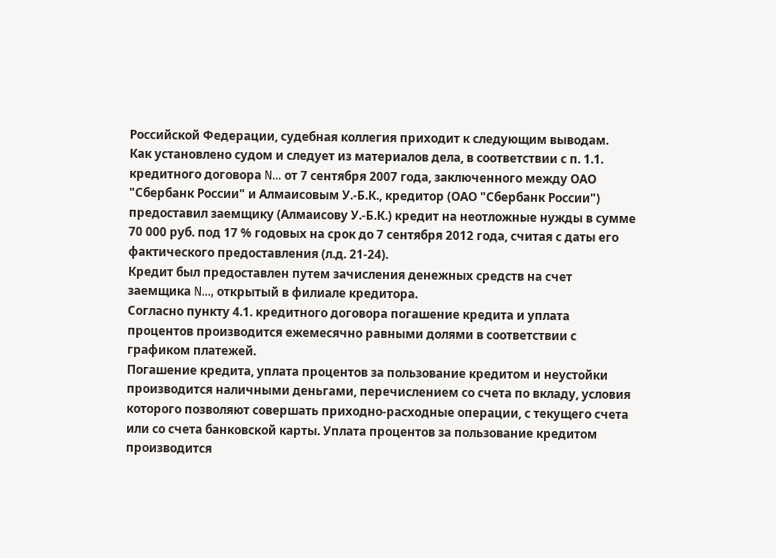Российской Федерации, судебная коллегия приходит к следующим выводам.
Как установлено судом и следует из материалов дела, в соответствии с п. 1.1. кредитного договора N... от 7 сентября 2007 года, заключенного между ОАО "Сбербанк России" и Алмаисовым У.-Б.К., кредитор (ОАО "Сбербанк России") предоставил заемщику (Алмаисову У.-Б.К.) кредит на неотложные нужды в сумме 70 000 руб. под 17 % годовых на срок до 7 сентября 2012 года, считая с даты его фактического предоставления (л.д. 21-24).
Кредит был предоставлен путем зачисления денежных средств на счет заемщика N..., открытый в филиале кредитора.
Согласно пункту 4.1. кредитного договора погашение кредита и уплата процентов производится ежемесячно равными долями в соответствии с графиком платежей.
Погашение кредита, уплата процентов за пользование кредитом и неустойки производится наличными деньгами, перечислением со счета по вкладу, условия которого позволяют совершать приходно-расходные операции, с текущего счета или со счета банковской карты. Уплата процентов за пользование кредитом производится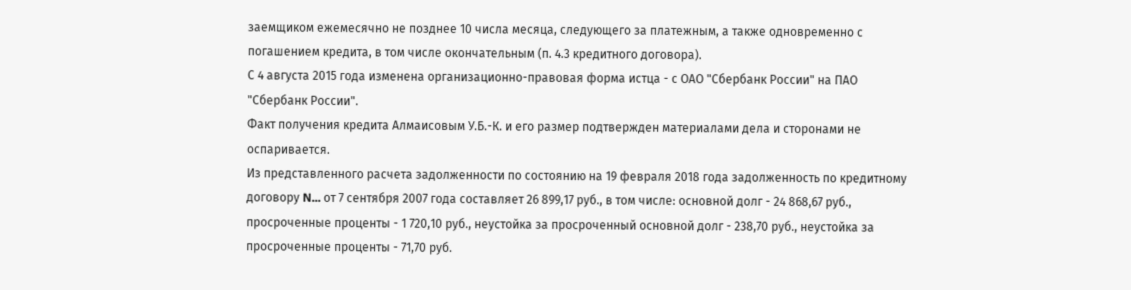заемщиком ежемесячно не позднее 10 числа месяца, следующего за платежным, а также одновременно с погашением кредита, в том числе окончательным (п. 4.3 кредитного договора).
С 4 августа 2015 года изменена организационно-правовая форма истца - с ОАО "Сбербанк России" на ПАО "Сбербанк России".
Факт получения кредита Алмаисовым У.Б.-К. и его размер подтвержден материалами дела и сторонами не оспаривается.
Из представленного расчета задолженности по состоянию на 19 февраля 2018 года задолженность по кредитному договору N... от 7 сентября 2007 года составляет 26 899,17 руб., в том числе: основной долг - 24 868,67 руб., просроченные проценты - 1 720,10 руб., неустойка за просроченный основной долг - 238,70 руб., неустойка за просроченные проценты - 71,70 руб.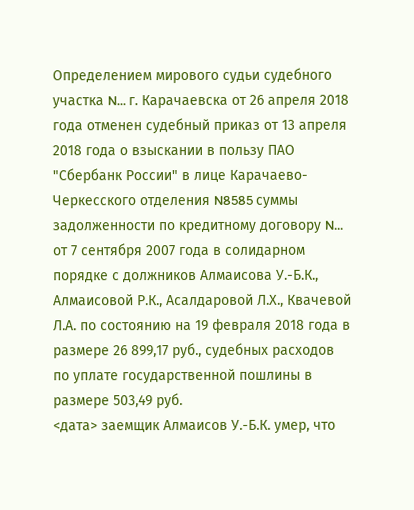Определением мирового судьи судебного участка N... г. Карачаевска от 26 апреля 2018 года отменен судебный приказ от 13 апреля 2018 года о взыскании в пользу ПАО "Сбербанк России" в лице Карачаево-Черкесского отделения N8585 суммы задолженности по кредитному договору N... от 7 сентября 2007 года в солидарном порядке с должников Алмаисова У.-Б.К., Алмаисовой Р.К., Асалдаровой Л.Х., Квачевой Л.А. по состоянию на 19 февраля 2018 года в размере 26 899,17 руб., судебных расходов по уплате государственной пошлины в размере 503,49 руб.
<дата> заемщик Алмаисов У.-Б.К. умер, что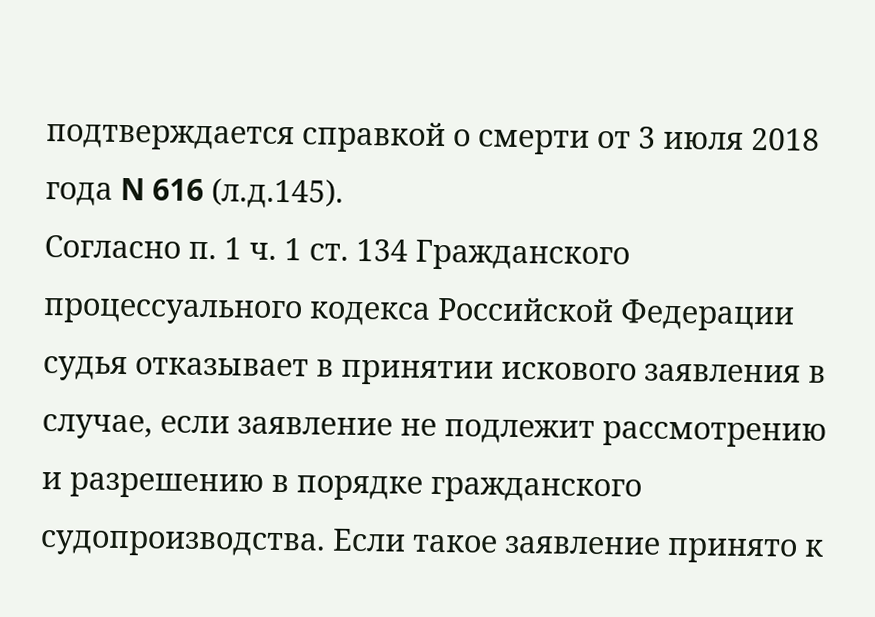подтверждается справкой о смерти от 3 июля 2018 года N 616 (л.д.145).
Согласно п. 1 ч. 1 ст. 134 Гражданского процессуального кодекса Российской Федерации судья отказывает в принятии искового заявления в случае, если заявление не подлежит рассмотрению и разрешению в порядке гражданского судопроизводства. Если такое заявление принято к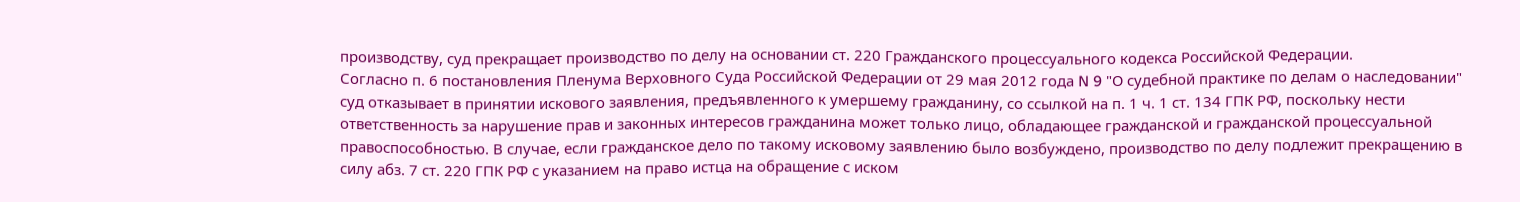производству, суд прекращает производство по делу на основании ст. 220 Гражданского процессуального кодекса Российской Федерации.
Согласно п. 6 постановления Пленума Верховного Суда Российской Федерации от 29 мая 2012 года N 9 "О судебной практике по делам о наследовании" суд отказывает в принятии искового заявления, предъявленного к умершему гражданину, со ссылкой на п. 1 ч. 1 ст. 134 ГПК РФ, поскольку нести ответственность за нарушение прав и законных интересов гражданина может только лицо, обладающее гражданской и гражданской процессуальной правоспособностью. В случае, если гражданское дело по такому исковому заявлению было возбуждено, производство по делу подлежит прекращению в силу абз. 7 ст. 220 ГПК РФ с указанием на право истца на обращение с иском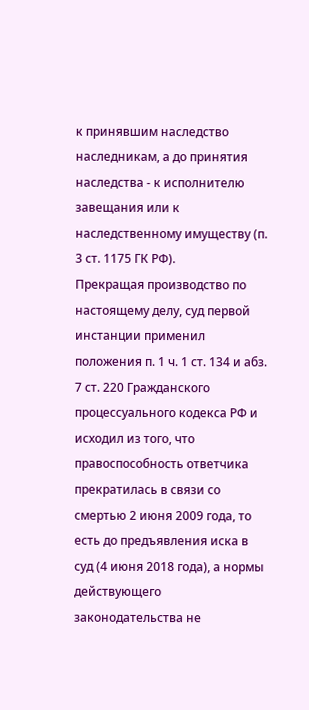к принявшим наследство наследникам, а до принятия наследства - к исполнителю завещания или к наследственному имуществу (п. 3 ст. 1175 ГК РФ).
Прекращая производство по настоящему делу, суд первой инстанции применил положения п. 1 ч. 1 ст. 134 и абз. 7 ст. 220 Гражданского процессуального кодекса РФ и исходил из того, что правоспособность ответчика прекратилась в связи со смертью 2 июня 2009 года, то есть до предъявления иска в суд (4 июня 2018 года), а нормы действующего законодательства не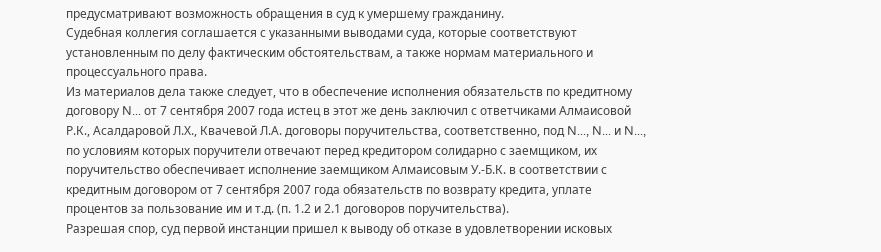предусматривают возможность обращения в суд к умершему гражданину.
Судебная коллегия соглашается с указанными выводами суда, которые соответствуют установленным по делу фактическим обстоятельствам, а также нормам материального и процессуального права.
Из материалов дела также следует, что в обеспечение исполнения обязательств по кредитному договору N... от 7 сентября 2007 года истец в этот же день заключил с ответчиками Алмаисовой Р.К., Асалдаровой Л.Х., Квачевой Л.А. договоры поручительства, соответственно, под N..., N... и N..., по условиям которых поручители отвечают перед кредитором солидарно с заемщиком, их поручительство обеспечивает исполнение заемщиком Алмаисовым У.-Б.К. в соответствии с кредитным договором от 7 сентября 2007 года обязательств по возврату кредита, уплате процентов за пользование им и т.д. (п. 1.2 и 2.1 договоров поручительства).
Разрешая спор, суд первой инстанции пришел к выводу об отказе в удовлетворении исковых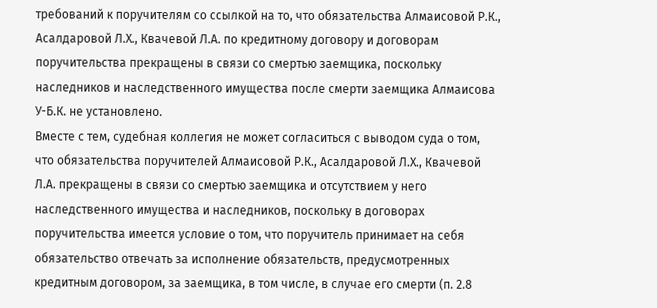требований к поручителям со ссылкой на то, что обязательства Алмаисовой Р.К., Асалдаровой Л.Х., Квачевой Л.А. по кредитному договору и договорам поручительства прекращены в связи со смертью заемщика, поскольку наследников и наследственного имущества после смерти заемщика Алмаисова У-Б.К. не установлено.
Вместе с тем, судебная коллегия не может согласиться с выводом суда о том, что обязательства поручителей Алмаисовой Р.К., Асалдаровой Л.Х., Квачевой Л.А. прекращены в связи со смертью заемщика и отсутствием у него наследственного имущества и наследников, поскольку в договорах поручительства имеется условие о том, что поручитель принимает на себя обязательство отвечать за исполнение обязательств, предусмотренных кредитным договором, за заемщика, в том числе, в случае его смерти (п. 2.8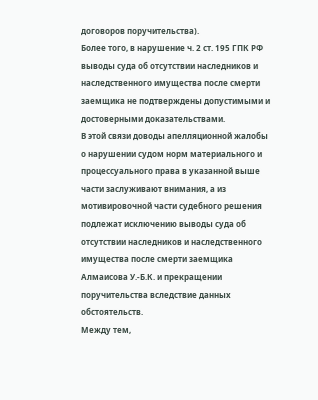договоров поручительства).
Более того, в нарушение ч. 2 ст. 195 ГПК РФ выводы суда об отсутствии наследников и наследственного имущества после смерти заемщика не подтверждены допустимыми и достоверными доказательствами.
В этой связи доводы апелляционной жалобы о нарушении судом норм материального и процессуального права в указанной выше части заслуживают внимания, а из мотивировочной части судебного решения подлежат исключению выводы суда об отсутствии наследников и наследственного имущества после смерти заемщика Алмаисова У.-Б.К. и прекращении поручительства вследствие данных обстоятельств.
Между тем,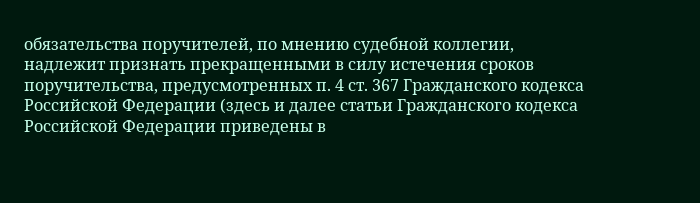обязательства поручителей, по мнению судебной коллегии, надлежит признать прекращенными в силу истечения сроков поручительства, предусмотренных п. 4 ст. 367 Гражданского кодекса Российской Федерации (здесь и далее статьи Гражданского кодекса Российской Федерации приведены в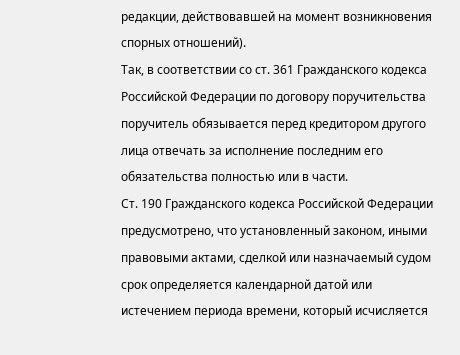редакции, действовавшей на момент возникновения спорных отношений).
Так, в соответствии со ст. 361 Гражданского кодекса Российской Федерации по договору поручительства поручитель обязывается перед кредитором другого лица отвечать за исполнение последним его обязательства полностью или в части.
Ст. 190 Гражданского кодекса Российской Федерации предусмотрено, что установленный законом, иными правовыми актами, сделкой или назначаемый судом срок определяется календарной датой или истечением периода времени, который исчисляется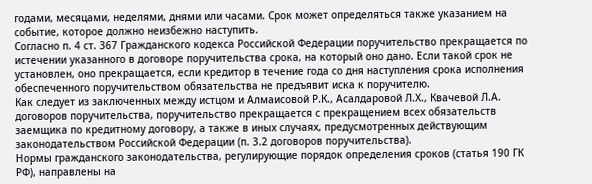годами, месяцами, неделями, днями или часами. Срок может определяться также указанием на событие, которое должно неизбежно наступить.
Согласно п. 4 ст. 367 Гражданского кодекса Российской Федерации поручительство прекращается по истечении указанного в договоре поручительства срока, на который оно дано. Если такой срок не установлен, оно прекращается, если кредитор в течение года со дня наступления срока исполнения обеспеченного поручительством обязательства не предъявит иска к поручителю.
Как следует из заключенных между истцом и Алмаисовой Р.К., Асалдаровой Л.Х., Квачевой Л.А. договоров поручительства, поручительство прекращается с прекращением всех обязательств заемщика по кредитному договору, а также в иных случаях, предусмотренных действующим законодательством Российской Федерации (п. 3.2 договоров поручительства).
Нормы гражданского законодательства, регулирующие порядок определения сроков (статья 190 ГК РФ), направлены на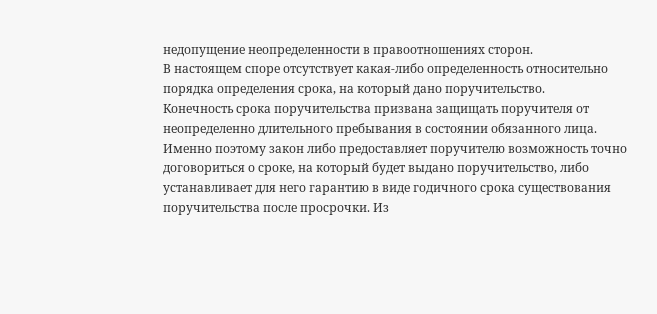недопущение неопределенности в правоотношениях сторон.
В настоящем споре отсутствует какая-либо определенность относительно порядка определения срока, на который дано поручительство.
Конечность срока поручительства призвана защищать поручителя от неопределенно длительного пребывания в состоянии обязанного лица. Именно поэтому закон либо предоставляет поручителю возможность точно договориться о сроке, на который будет выдано поручительство, либо устанавливает для него гарантию в виде годичного срока существования поручительства после просрочки. Из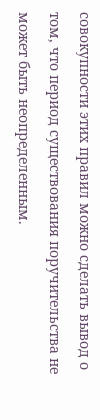совокупности этих правил можно сделать вывод о том, что период существования поручительства не может быть неопределенным.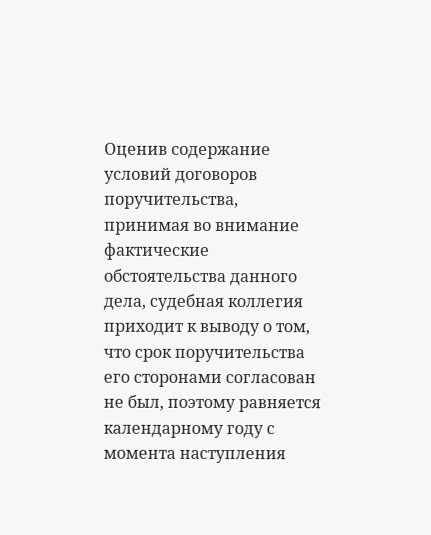Оценив содержание условий договоров поручительства, принимая во внимание фактические обстоятельства данного дела, судебная коллегия приходит к выводу о том, что срок поручительства его сторонами согласован не был, поэтому равняется календарному году с момента наступления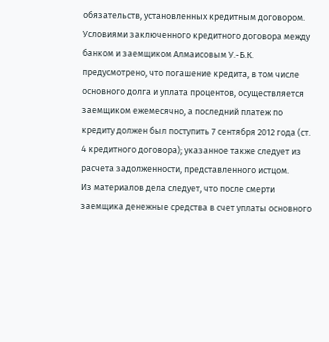обязательств, установленных кредитным договором.
Условиями заключенного кредитного договора между банком и заемщиком Алмаисовым У.-Б.К. предусмотрено, что погашение кредита, в том числе основного долга и уплата процентов, осуществляется заемщиком ежемесячно, а последний платеж по кредиту должен был поступить 7 сентября 2012 года (ст. 4 кредитного договора); указанное также следует из расчета задолженности, представленного истцом.
Из материалов дела следует, что после смерти заемщика денежные средства в счет уплаты основного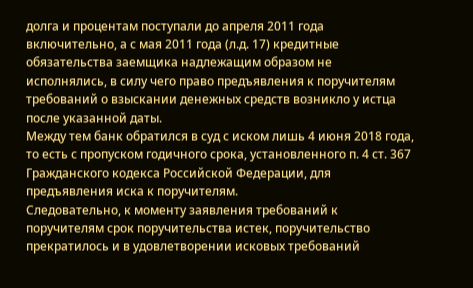долга и процентам поступали до апреля 2011 года включительно, а с мая 2011 года (л.д. 17) кредитные обязательства заемщика надлежащим образом не исполнялись, в силу чего право предъявления к поручителям требований о взыскании денежных средств возникло у истца после указанной даты.
Между тем банк обратился в суд с иском лишь 4 июня 2018 года, то есть с пропуском годичного срока, установленного п. 4 ст. 367 Гражданского кодекса Российской Федерации, для предъявления иска к поручителям.
Следовательно, к моменту заявления требований к поручителям срок поручительства истек, поручительство прекратилось и в удовлетворении исковых требований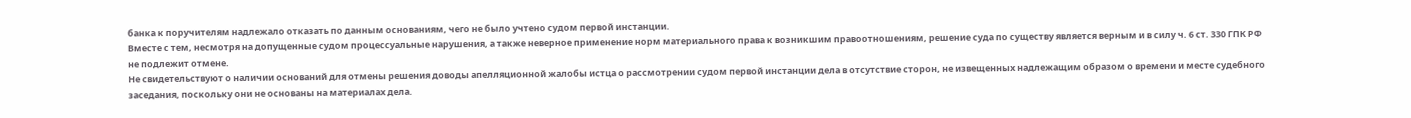банка к поручителям надлежало отказать по данным основаниям, чего не было учтено судом первой инстанции.
Вместе с тем, несмотря на допущенные судом процессуальные нарушения, а также неверное применение норм материального права к возникшим правоотношениям, решение суда по существу является верным и в силу ч. 6 ст. 330 ГПК РФ не подлежит отмене.
Не свидетельствуют о наличии оснований для отмены решения доводы апелляционной жалобы истца о рассмотрении судом первой инстанции дела в отсутствие сторон, не извещенных надлежащим образом о времени и месте судебного заседания, поскольку они не основаны на материалах дела.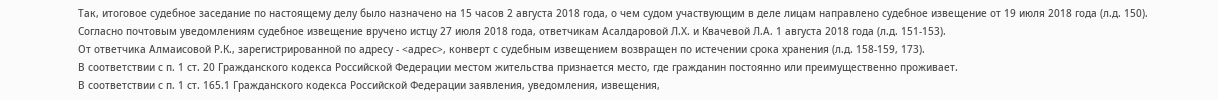Так, итоговое судебное заседание по настоящему делу было назначено на 15 часов 2 августа 2018 года, о чем судом участвующим в деле лицам направлено судебное извещение от 19 июля 2018 года (л.д. 150).
Согласно почтовым уведомлениям судебное извещение вручено истцу 27 июля 2018 года, ответчикам Асалдаровой Л.Х. и Квачевой Л.А. 1 августа 2018 года (л.д. 151-153).
От ответчика Алмаисовой Р.К., зарегистрированной по адресу - <адрес>, конверт с судебным извещением возвращен по истечении срока хранения (л.д. 158-159, 173).
В соответствии с п. 1 ст. 20 Гражданского кодекса Российской Федерации местом жительства признается место, где гражданин постоянно или преимущественно проживает.
В соответствии с п. 1 ст. 165.1 Гражданского кодекса Российской Федерации заявления, уведомления, извещения,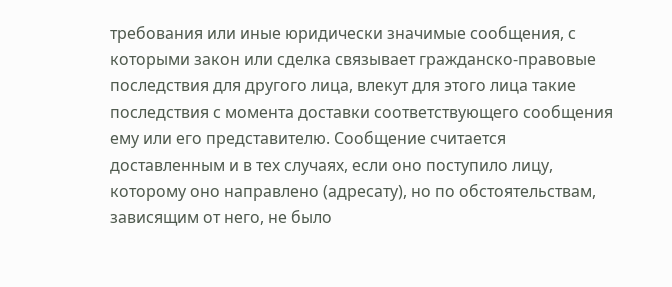требования или иные юридически значимые сообщения, с которыми закон или сделка связывает гражданско-правовые последствия для другого лица, влекут для этого лица такие последствия с момента доставки соответствующего сообщения ему или его представителю. Сообщение считается доставленным и в тех случаях, если оно поступило лицу, которому оно направлено (адресату), но по обстоятельствам, зависящим от него, не было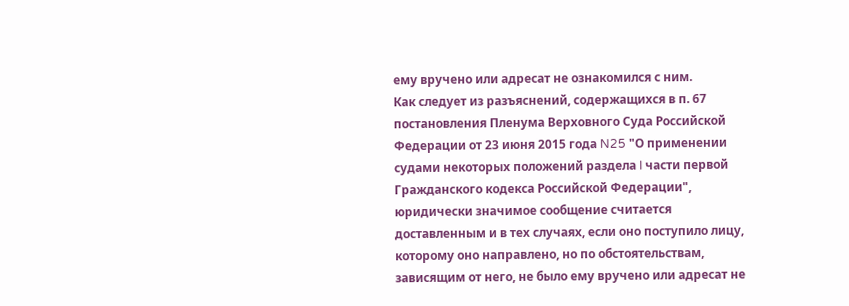ему вручено или адресат не ознакомился с ним.
Как следует из разъяснений, содержащихся в п. 67 постановления Пленума Верховного Суда Российской Федерации от 23 июня 2015 года N25 "О применении судами некоторых положений раздела I части первой Гражданского кодекса Российской Федерации", юридически значимое сообщение считается доставленным и в тех случаях, если оно поступило лицу, которому оно направлено, но по обстоятельствам, зависящим от него, не было ему вручено или адресат не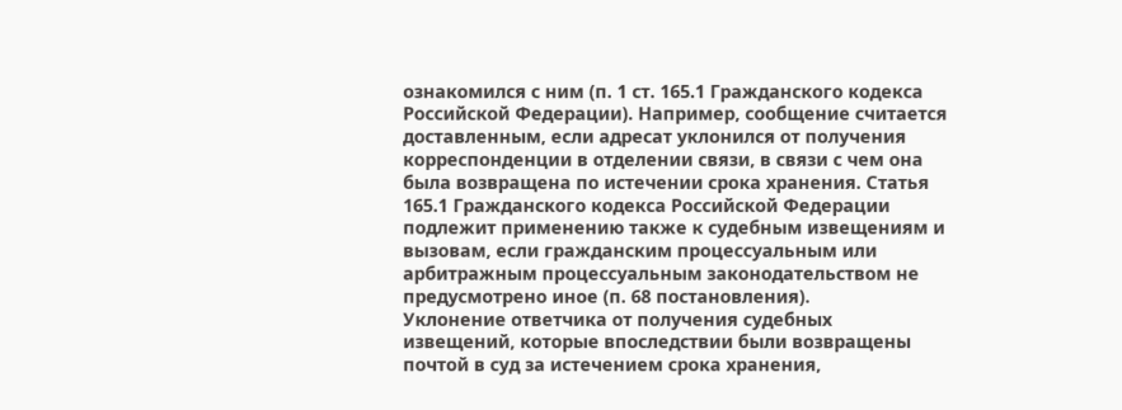ознакомился с ним (п. 1 ст. 165.1 Гражданского кодекса Российской Федерации). Например, сообщение считается доставленным, если адресат уклонился от получения корреспонденции в отделении связи, в связи с чем она была возвращена по истечении срока хранения. Статья 165.1 Гражданского кодекса Российской Федерации подлежит применению также к судебным извещениям и вызовам, если гражданским процессуальным или арбитражным процессуальным законодательством не предусмотрено иное (п. 68 постановления).
Уклонение ответчика от получения судебных извещений, которые впоследствии были возвращены почтой в суд за истечением срока хранения,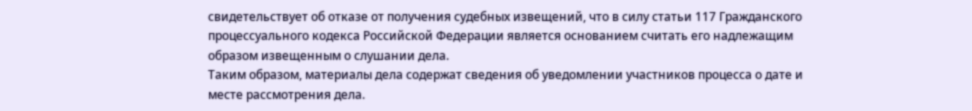свидетельствует об отказе от получения судебных извещений, что в силу статьи 117 Гражданского процессуального кодекса Российской Федерации является основанием считать его надлежащим образом извещенным о слушании дела.
Таким образом, материалы дела содержат сведения об уведомлении участников процесса о дате и месте рассмотрения дела.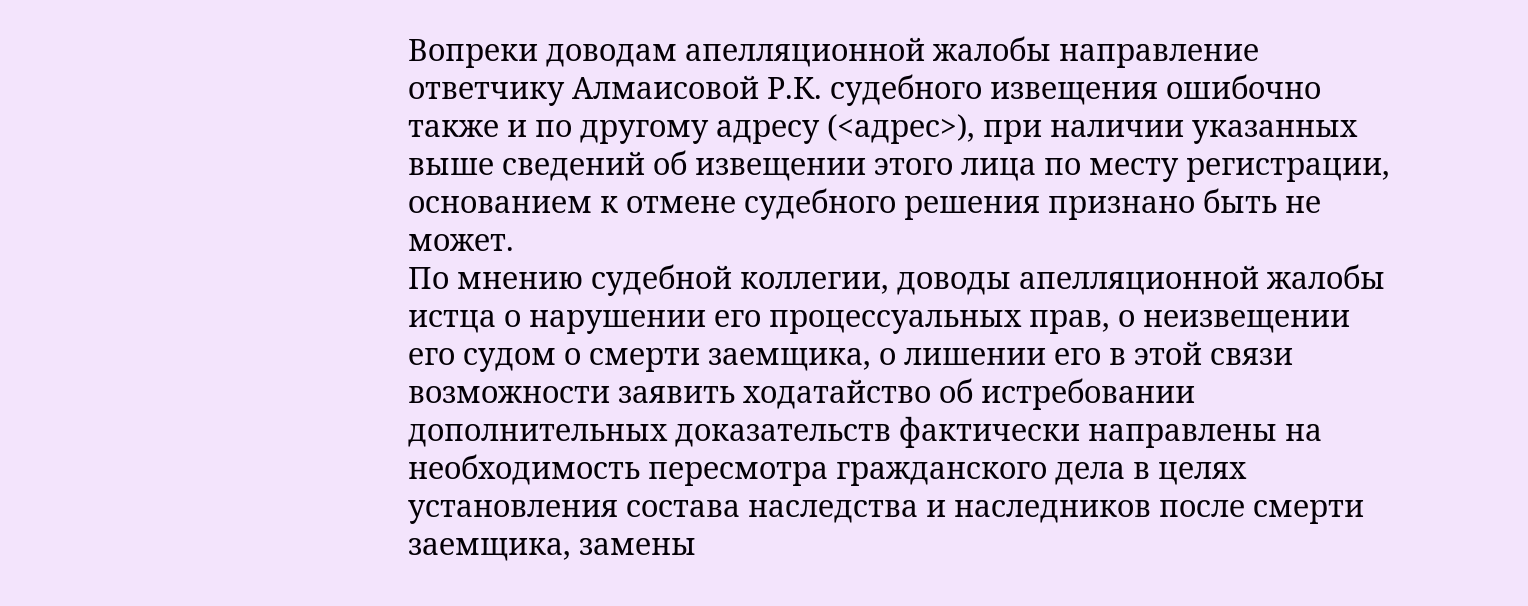Вопреки доводам апелляционной жалобы направление ответчику Алмаисовой Р.К. судебного извещения ошибочно также и по другому адресу (<адрес>), при наличии указанных выше сведений об извещении этого лица по месту регистрации, основанием к отмене судебного решения признано быть не может.
По мнению судебной коллегии, доводы апелляционной жалобы истца о нарушении его процессуальных прав, о неизвещении его судом о смерти заемщика, о лишении его в этой связи возможности заявить ходатайство об истребовании дополнительных доказательств фактически направлены на необходимость пересмотра гражданского дела в целях установления состава наследства и наследников после смерти заемщика, замены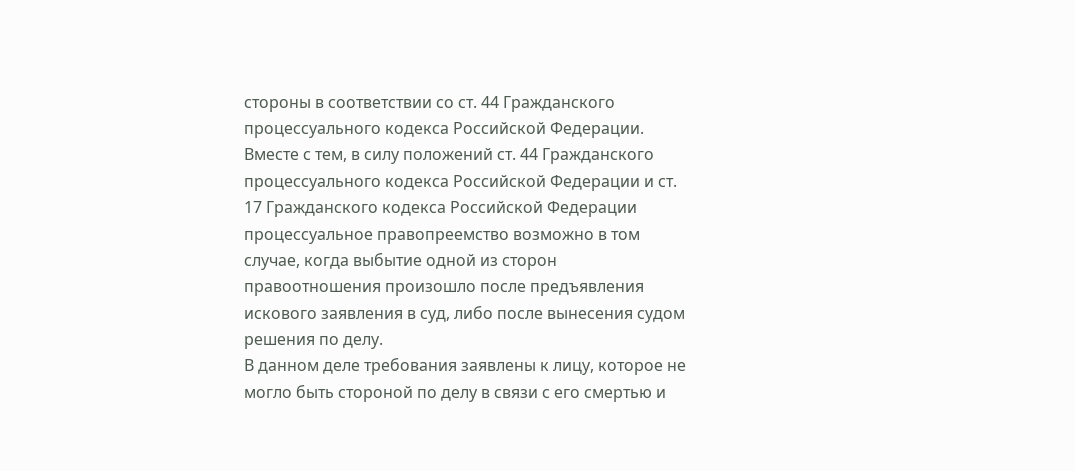стороны в соответствии со ст. 44 Гражданского процессуального кодекса Российской Федерации.
Вместе с тем, в силу положений ст. 44 Гражданского процессуального кодекса Российской Федерации и ст. 17 Гражданского кодекса Российской Федерации процессуальное правопреемство возможно в том случае, когда выбытие одной из сторон правоотношения произошло после предъявления искового заявления в суд, либо после вынесения судом решения по делу.
В данном деле требования заявлены к лицу, которое не могло быть стороной по делу в связи с его смертью и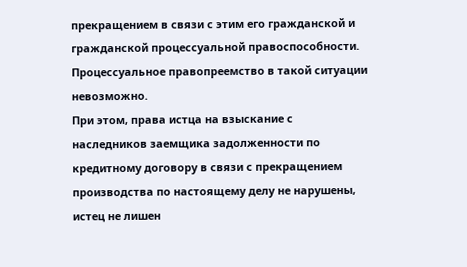прекращением в связи с этим его гражданской и гражданской процессуальной правоспособности. Процессуальное правопреемство в такой ситуации невозможно.
При этом, права истца на взыскание с наследников заемщика задолженности по кредитному договору в связи с прекращением производства по настоящему делу не нарушены, истец не лишен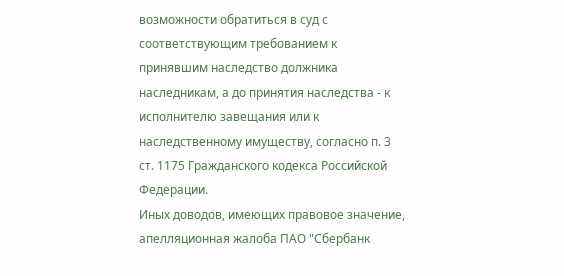возможности обратиться в суд с соответствующим требованием к принявшим наследство должника наследникам, а до принятия наследства - к исполнителю завещания или к наследственному имуществу, согласно п. 3 ст. 1175 Гражданского кодекса Российской Федерации.
Иных доводов, имеющих правовое значение, апелляционная жалоба ПАО "Сбербанк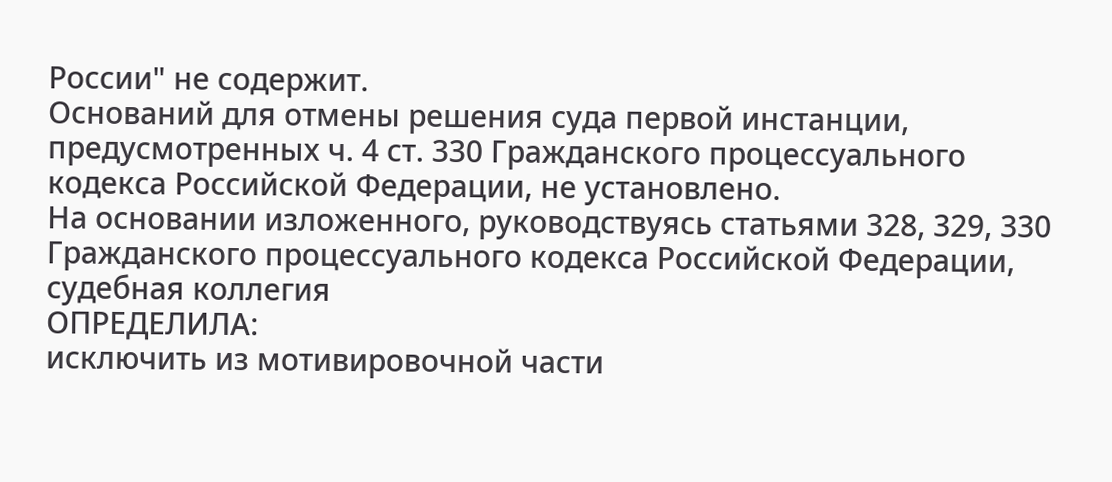России" не содержит.
Оснований для отмены решения суда первой инстанции, предусмотренных ч. 4 ст. 330 Гражданского процессуального кодекса Российской Федерации, не установлено.
На основании изложенного, руководствуясь статьями 328, 329, 330 Гражданского процессуального кодекса Российской Федерации, судебная коллегия
ОПРЕДЕЛИЛА:
исключить из мотивировочной части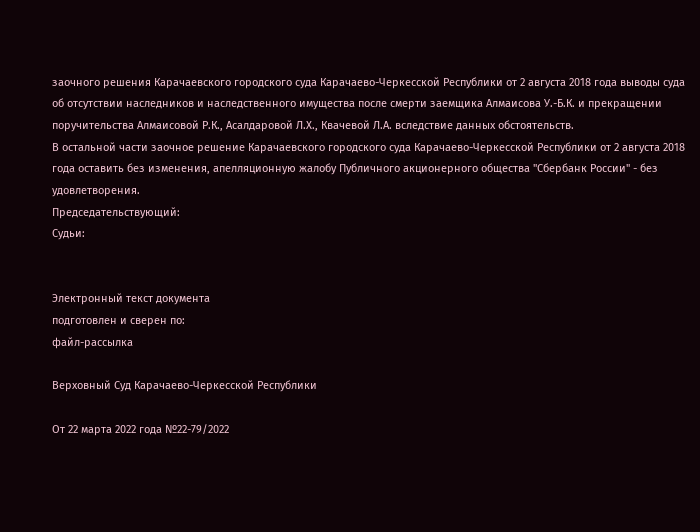заочного решения Карачаевского городского суда Карачаево-Черкесской Республики от 2 августа 2018 года выводы суда об отсутствии наследников и наследственного имущества после смерти заемщика Алмаисова У.-Б.К. и прекращении поручительства Алмаисовой Р.К., Асалдаровой Л.Х., Квачевой Л.А. вследствие данных обстоятельств.
В остальной части заочное решение Карачаевского городского суда Карачаево-Черкесской Республики от 2 августа 2018 года оставить без изменения, апелляционную жалобу Публичного акционерного общества "Сбербанк России" - без удовлетворения.
Председательствующий:
Судьи:


Электронный текст документа
подготовлен и сверен по:
файл-рассылка

Верховный Суд Карачаево-Черкесской Республики

От 22 марта 2022 года №22-79/2022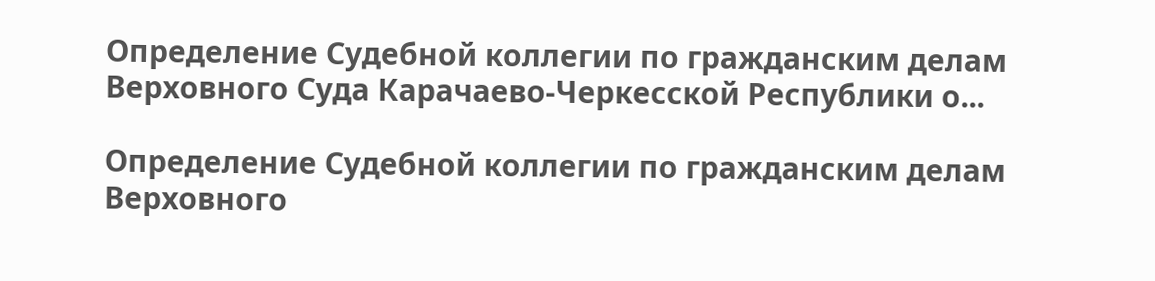Определение Судебной коллегии по гражданским делам Верховного Суда Карачаево-Черкесской Республики о...

Определение Судебной коллегии по гражданским делам Верховного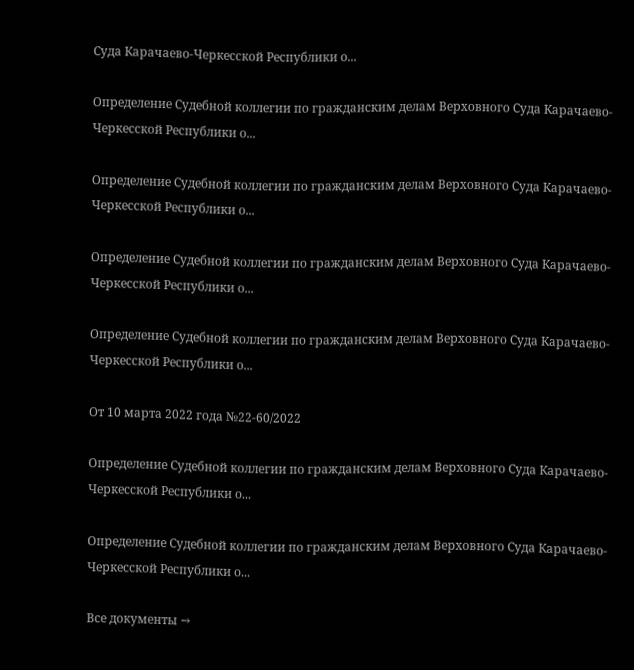Суда Карачаево-Черкесской Республики о...

Определение Судебной коллегии по гражданским делам Верховного Суда Карачаево-Черкесской Республики о...

Определение Судебной коллегии по гражданским делам Верховного Суда Карачаево-Черкесской Республики о...

Определение Судебной коллегии по гражданским делам Верховного Суда Карачаево-Черкесской Республики о...

Определение Судебной коллегии по гражданским делам Верховного Суда Карачаево-Черкесской Республики о...

От 10 марта 2022 года №22-60/2022

Определение Судебной коллегии по гражданским делам Верховного Суда Карачаево-Черкесской Республики о...

Определение Судебной коллегии по гражданским делам Верховного Суда Карачаево-Черкесской Республики о...

Все документы →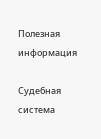Полезная информация

Судебная система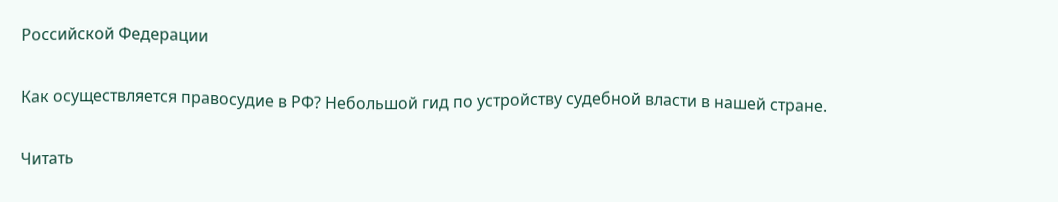Российской Федерации

Как осуществляется правосудие в РФ? Небольшой гид по устройству судебной власти в нашей стране.

Читать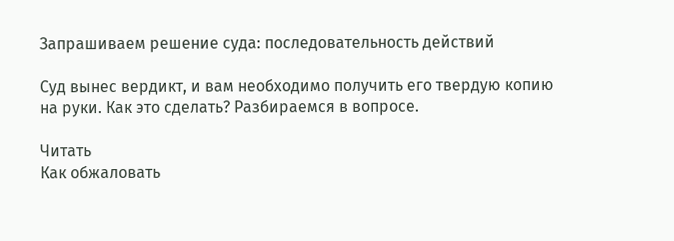Запрашиваем решение суда: последовательность действий

Суд вынес вердикт, и вам необходимо получить его твердую копию на руки. Как это сделать? Разбираемся в вопросе.

Читать
Как обжаловать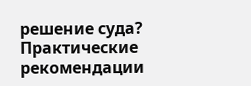решение суда? Практические рекомендации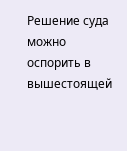Решение суда можно оспорить в вышестоящей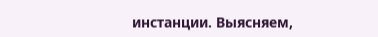инстанции. Выясняем,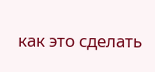как это сделать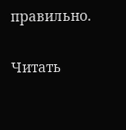правильно.

Читать